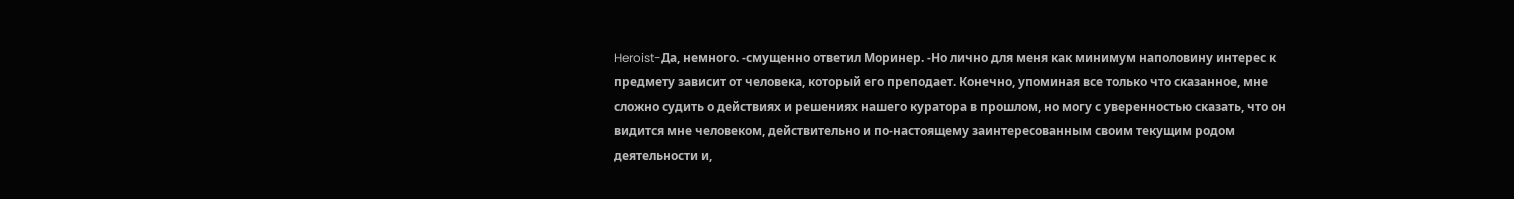Heroist-Да, немного. -смущенно ответил Моринер. -Но лично для меня как минимум наполовину интерес к предмету зависит от человека, который его преподает. Конечно, упоминая все только что сказанное, мне сложно судить о действиях и решениях нашего куратора в прошлом, но могу с уверенностью сказать, что он видится мне человеком, действительно и по-настоящему заинтересованным своим текущим родом деятельности и,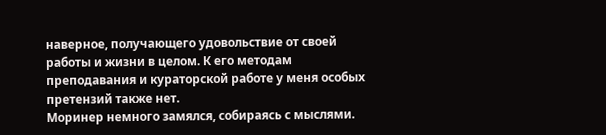наверное, получающего удовольствие от своей работы и жизни в целом. К его методам преподавания и кураторской работе у меня особых претензий также нет.
Моринер немного замялся, собираясь с мыслями.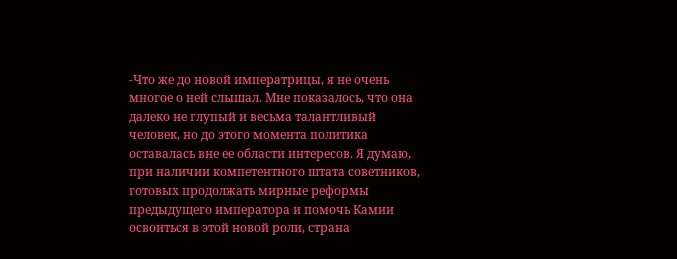-Что же до новой императрицы, я не очень многое о ней слышал. Мне показалось, что она далеко не глупый и весьма талантливый человек, но до этого момента политика оставалась вне ее области интересов. Я думаю, при наличии компетентного штата советников, готовых продолжать мирные реформы предыдущего императора и помочь Камии освоиться в этой новой роли, страна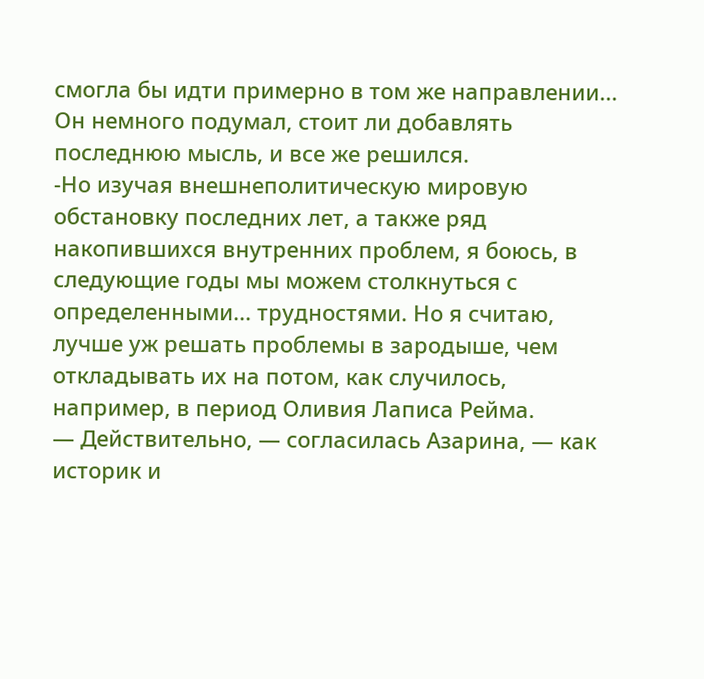смогла бы идти примерно в том же направлении...
Он немного подумал, стоит ли добавлять последнюю мысль, и все же решился.
-Но изучая внешнеполитическую мировую обстановку последних лет, а также ряд накопившихся внутренних проблем, я боюсь, в следующие годы мы можем столкнуться с определенными... трудностями. Но я считаю, лучше уж решать проблемы в зародыше, чем откладывать их на потом, как случилось, например, в период Оливия Лаписа Рейма.
— Действительно, — согласилась Азарина, — как историк и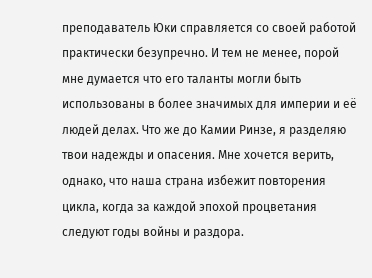преподаватель Юки справляется со своей работой практически безупречно. И тем не менее, порой мне думается что его таланты могли быть использованы в более значимых для империи и её людей делах. Что же до Камии Ринзе, я разделяю твои надежды и опасения. Мне хочется верить, однако, что наша страна избежит повторения цикла, когда за каждой эпохой процветания следуют годы войны и раздора.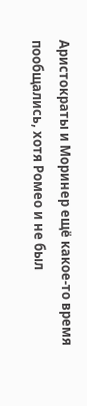Аристократы и Моринер ещё какое-то время пообщались, хотя Ромео и не был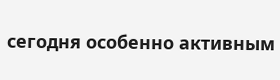сегодня особенно активным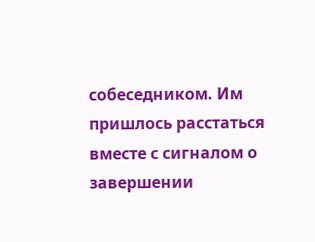собеседником. Им пришлось расстаться вместе с сигналом о завершении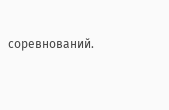соревнований.